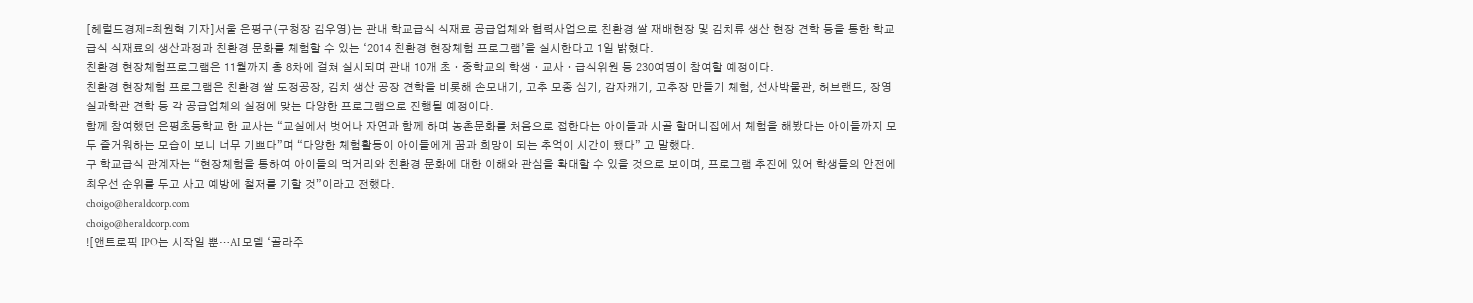[헤럴드경제=최원혁 기자]서울 은평구(구청장 김우영)는 관내 학교급식 식재료 공급업체와 협력사업으로 친환경 쌀 재배현장 및 김치류 생산 현장 견학 등을 통한 학교급식 식재료의 생산과정과 친환경 문화를 체험할 수 있는 ‘2014 친환경 현장체험 프로그램’을 실시한다고 1일 밝혔다.
친환경 현장체험프로그램은 11월까지 총 8차에 걸쳐 실시되며 관내 10개 초ㆍ중학교의 학생ㆍ교사ㆍ급식위원 등 230여명이 참여할 예정이다.
친환경 현장체험 프로그램은 친환경 쌀 도정공장, 김치 생산 공장 견학을 비롯해 손모내기, 고추 모종 심기, 감자캐기, 고추장 만들기 체험, 선사박물관, 허브랜드, 장영실과학관 견학 등 각 공급업체의 실정에 맞는 다양한 프로그램으로 진행될 예정이다.
함께 참여했던 은평초등학교 한 교사는 “교실에서 벗어나 자연과 함께 하며 농촌문화를 처음으로 접한다는 아이들과 시골 할머니집에서 체험을 해봤다는 아이들까지 모두 즐거워하는 모습이 보니 너무 기쁘다”며 “다양한 체험활동이 아이들에게 꿈과 희망이 되는 추억이 시간이 됐다” 고 말했다.
구 학교급식 관계자는 “현장체험을 통하여 아이들의 먹거리와 친환경 문화에 대한 이해와 관심을 확대할 수 있을 것으로 보이며, 프로그램 추진에 있어 학생들의 안전에 최우선 순위를 두고 사고 예방에 철저를 기할 것”이라고 전했다.
choigo@heraldcorp.com
choigo@heraldcorp.com
![앤트로픽 IPO는 시작일 뿐…AI 모델 ‘골라주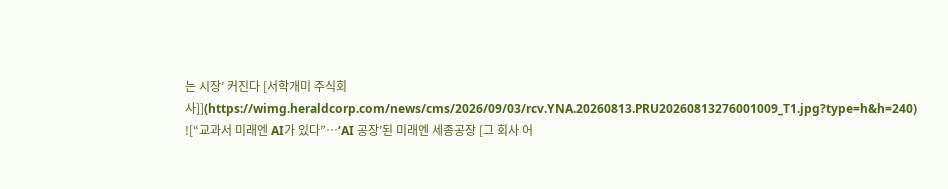는 시장’ 커진다 [서학개미 주식회사]](https://wimg.heraldcorp.com/news/cms/2026/09/03/rcv.YNA.20260813.PRU20260813276001009_T1.jpg?type=h&h=240)
![“교과서 미래엔 AI가 있다”…‘AI 공장’된 미래엔 세종공장 [그 회사 어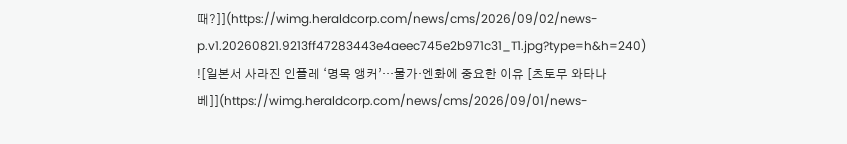때?]](https://wimg.heraldcorp.com/news/cms/2026/09/02/news-p.v1.20260821.9213ff47283443e4aeec745e2b971c31_T1.jpg?type=h&h=240)
![일본서 사라진 인플레 ‘명목 앵커’…물가·엔화에 중요한 이유 [츠토무 와타나베]](https://wimg.heraldcorp.com/news/cms/2026/09/01/news-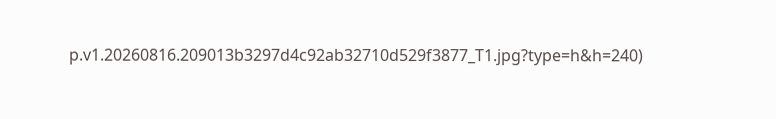p.v1.20260816.209013b3297d4c92ab32710d529f3877_T1.jpg?type=h&h=240)